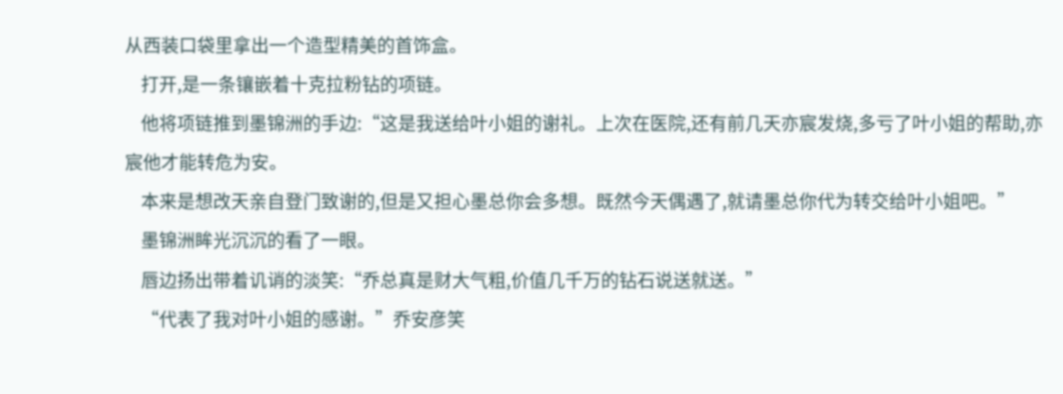从西装口袋里拿出一个造型精美的首饰盒。
    打开,是一条镶嵌着十克拉粉钻的项链。
    他将项链推到墨锦洲的手边:“这是我送给叶小姐的谢礼。上次在医院,还有前几天亦宸发烧,多亏了叶小姐的帮助,亦宸他才能转危为安。
    本来是想改天亲自登门致谢的,但是又担心墨总你会多想。既然今天偶遇了,就请墨总你代为转交给叶小姐吧。”
    墨锦洲眸光沉沉的看了一眼。
    唇边扬出带着讥诮的淡笑:“乔总真是财大气粗,价值几千万的钻石说送就送。”
    “代表了我对叶小姐的感谢。”乔安彦笑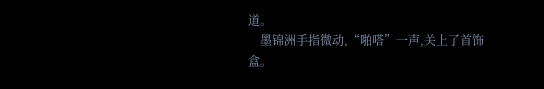道。
    墨锦洲手指微动,“啪嗒”一声,关上了首饰盒。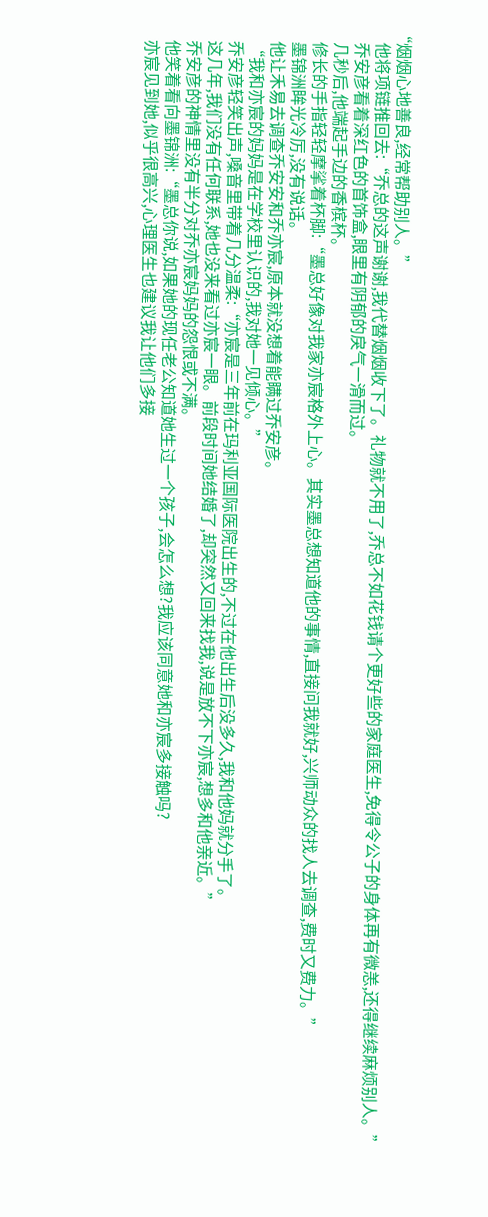“烟烟心地善良,经常帮助别人。”
    他将项链推回去:“乔总的这声谢谢,我代替烟烟收下了。礼物就不用了,乔总不如花钱请个更好些的家庭医生,免得令公子的身体再有微恙,还得继续麻烦别人。”
    乔安彦看着深红色的首饰盒,眼里有阴郁的戾气一滑而过。
    几秒后,他端起手边的香槟杯。
    修长的手指轻轻摩挲着杯脚:“墨总好像对我家亦宸格外上心。其实墨总想知道他的事情,直接问我就好,兴师动众的找人去调查,费时又费力。”
    墨锦洲眸光冷厉,没有说话。
    他让禾易去调查乔安安和乔亦宸,原本就没想着能瞒过乔安彦。
    “我和亦宸的妈妈是在学校里认识的,我对她一见倾心。”
    乔安彦轻笑出声,嗓音里带着几分温柔:“亦宸是三年前在玛利亚国际医院出生的,不过在他出生后没多久,我和他妈就分手了。
    这几年,我们没有任何联系,她也没来看过亦宸一眼。前段时间她结婚了,却突然又回来找我,说是放不下亦宸,想多和他亲近。”
    乔安彦的神情里没有半分对乔亦宸妈妈的怨恨或不满。
    他笑着看向墨锦洲:“墨总你说,如果她的现任老公知道她生过一个孩子,会怎么想?我应该同意她和亦宸多接触吗?
    亦宸见到她,似乎很高兴,心理医生也建议我让他们多接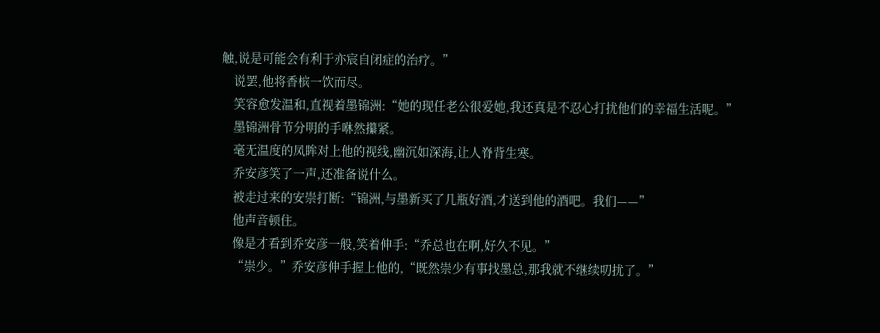触,说是可能会有利于亦宸自闭症的治疗。”
    说罢,他将香槟一饮而尽。
    笑容愈发温和,直视着墨锦洲:“她的现任老公很爱她,我还真是不忍心打扰他们的幸福生活呢。”
    墨锦洲骨节分明的手咻然攥紧。
    毫无温度的凤眸对上他的视线,幽沉如深海,让人脊背生寒。
    乔安彦笑了一声,还准备说什么。
    被走过来的安崇打断:“锦洲,与墨新买了几瓶好酒,才送到他的酒吧。我们——”
    他声音顿住。
    像是才看到乔安彦一般,笑着伸手:“乔总也在啊,好久不见。”
    “崇少。”乔安彦伸手握上他的,“既然崇少有事找墨总,那我就不继续叨扰了。”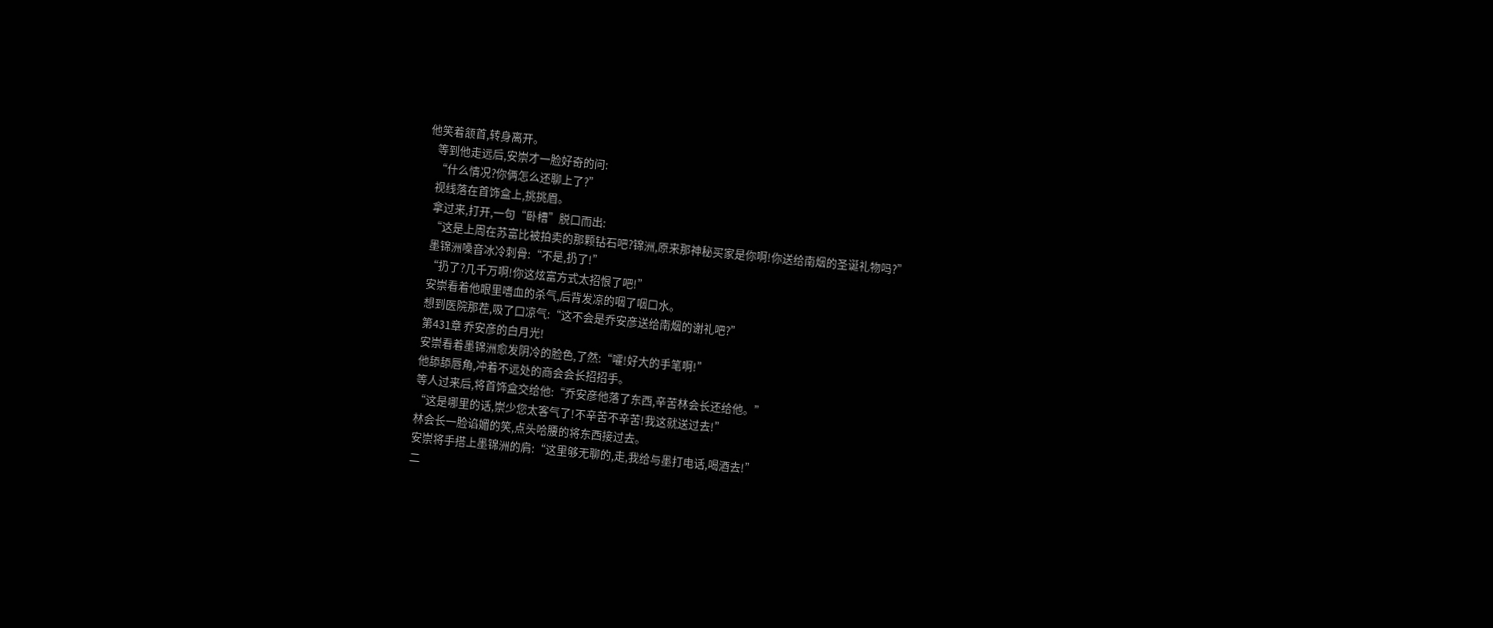他笑着颔首,转身离开。
    等到他走远后,安崇才一脸好奇的问:
    “什么情况?你俩怎么还聊上了?”
    视线落在首饰盒上,挑挑眉。
    拿过来,打开,一句“卧槽”脱口而出:
    “这是上周在苏富比被拍卖的那颗钻石吧?锦洲,原来那神秘买家是你啊!你送给南烟的圣诞礼物吗?”
    墨锦洲嗓音冰冷刺骨:“不是,扔了!”
    “扔了?几千万啊!你这炫富方式太招恨了吧!”
    安崇看着他眼里嗜血的杀气,后背发凉的咽了咽口水。
    想到医院那茬,吸了口凉气:“这不会是乔安彦送给南烟的谢礼吧?”
    第431章 乔安彦的白月光!
    安崇看着墨锦洲愈发阴冷的脸色,了然:“嚯!好大的手笔啊!”
    他舔舔唇角,冲着不远处的商会会长招招手。
    等人过来后,将首饰盒交给他:“乔安彦他落了东西,辛苦林会长还给他。”
    “这是哪里的话,崇少您太客气了!不辛苦不辛苦!我这就送过去!”
    林会长一脸谄媚的笑,点头哈腰的将东西接过去。
    安崇将手搭上墨锦洲的肩:“这里够无聊的,走,我给与墨打电话,喝酒去!”
    二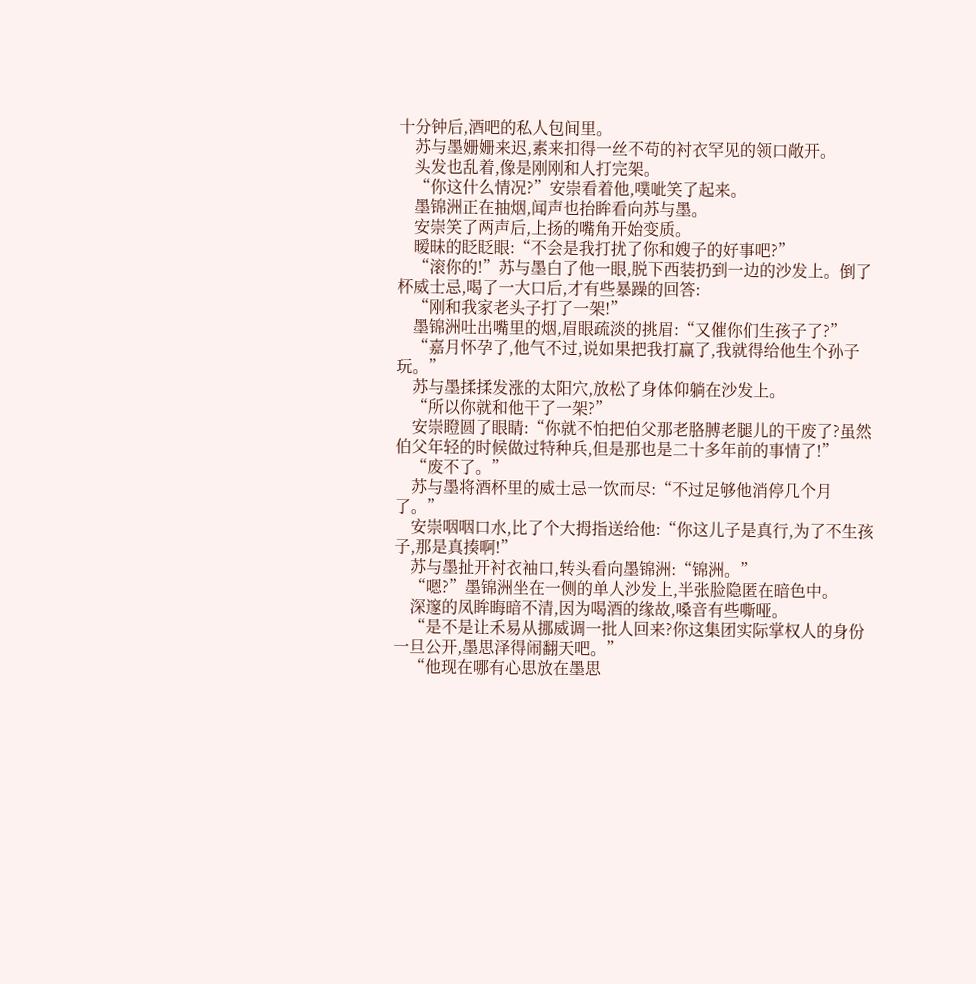十分钟后,酒吧的私人包间里。
    苏与墨姗姗来迟,素来扣得一丝不苟的衬衣罕见的领口敞开。
    头发也乱着,像是刚刚和人打完架。
    “你这什么情况?”安崇看着他,噗呲笑了起来。
    墨锦洲正在抽烟,闻声也抬眸看向苏与墨。
    安崇笑了两声后,上扬的嘴角开始变质。
    暧昧的眨眨眼:“不会是我打扰了你和嫂子的好事吧?”
    “滚你的!”苏与墨白了他一眼,脱下西装扔到一边的沙发上。倒了杯威士忌,喝了一大口后,才有些暴躁的回答:
    “刚和我家老头子打了一架!”
    墨锦洲吐出嘴里的烟,眉眼疏淡的挑眉:“又催你们生孩子了?”
    “嘉月怀孕了,他气不过,说如果把我打赢了,我就得给他生个孙子玩。”
    苏与墨揉揉发涨的太阳穴,放松了身体仰躺在沙发上。
    “所以你就和他干了一架?”
    安崇瞪圆了眼睛:“你就不怕把伯父那老胳膊老腿儿的干废了?虽然伯父年轻的时候做过特种兵,但是那也是二十多年前的事情了!”
    “废不了。”
    苏与墨将酒杯里的威士忌一饮而尽:“不过足够他消停几个月了。”
    安崇咽咽口水,比了个大拇指送给他:“你这儿子是真行,为了不生孩子,那是真揍啊!”
    苏与墨扯开衬衣袖口,转头看向墨锦洲:“锦洲。”
    “嗯?”墨锦洲坐在一侧的单人沙发上,半张脸隐匿在暗色中。
    深邃的凤眸晦暗不清,因为喝酒的缘故,嗓音有些嘶哑。
    “是不是让禾易从挪威调一批人回来?你这集团实际掌权人的身份一旦公开,墨思泽得闹翻天吧。”
    “他现在哪有心思放在墨思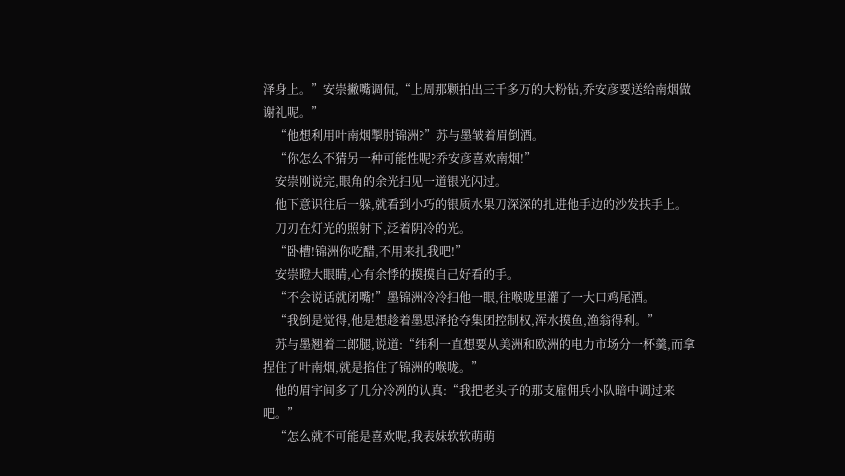泽身上。”安崇撇嘴调侃,“上周那颗拍出三千多万的大粉钻,乔安彦要送给南烟做谢礼呢。”
    “他想利用叶南烟掣肘锦洲?”苏与墨皱着眉倒酒。
    “你怎么不猜另一种可能性呢?乔安彦喜欢南烟!”
    安崇刚说完,眼角的余光扫见一道银光闪过。
    他下意识往后一躲,就看到小巧的银质水果刀深深的扎进他手边的沙发扶手上。
    刀刃在灯光的照射下,泛着阴冷的光。
    “卧槽!锦洲你吃醋,不用来扎我吧!”
    安崇瞪大眼睛,心有余悸的摸摸自己好看的手。
    “不会说话就闭嘴!”墨锦洲冷冷扫他一眼,往喉咙里灌了一大口鸡尾酒。
    “我倒是觉得,他是想趁着墨思泽抢夺集团控制权,浑水摸鱼,渔翁得利。”
    苏与墨翘着二郎腿,说道:“纬利一直想要从美洲和欧洲的电力市场分一杯羹,而拿捏住了叶南烟,就是掐住了锦洲的喉咙。”
    他的眉宇间多了几分冷冽的认真:“我把老头子的那支雇佣兵小队暗中调过来吧。”
    “怎么就不可能是喜欢呢,我表妹软软萌萌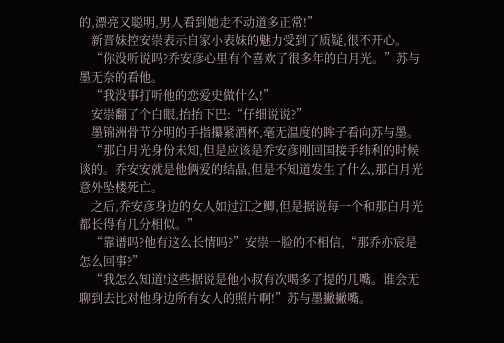的,漂亮又聪明,男人看到她走不动道多正常!”
    新晋妹控安崇表示自家小表妹的魅力受到了质疑,很不开心。
    “你没听说吗?乔安彦心里有个喜欢了很多年的白月光。”苏与墨无奈的看他。
    “我没事打听他的恋爱史做什么!”
    安崇翻了个白眼,抬抬下巴:“仔细说说?”
    墨锦洲骨节分明的手指攥紧酒杯,毫无温度的眸子看向苏与墨。
    “那白月光身份未知,但是应该是乔安彦刚回国接手纬利的时候谈的。乔安安就是他俩爱的结晶,但是不知道发生了什么,那白月光意外坠楼死亡。
    之后,乔安彦身边的女人如过江之鲫,但是据说每一个和那白月光都长得有几分相似。”
    “靠谱吗?他有这么长情吗?”安崇一脸的不相信,“那乔亦宸是怎么回事?”
    “我怎么知道!这些据说是他小叔有次喝多了提的几嘴。谁会无聊到去比对他身边所有女人的照片啊!”苏与墨撇撇嘴。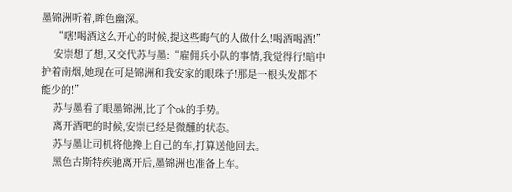墨锦洲听着,眸色幽深。
    “嗐!喝酒这么开心的时候,提这些晦气的人做什么!喝酒喝酒!”
    安崇想了想,又交代苏与墨:“雇佣兵小队的事情,我觉得行!暗中护着南烟,她现在可是锦洲和我安家的眼珠子!那是一根头发都不能少的!”
    苏与墨看了眼墨锦洲,比了个ok的手势。
    离开酒吧的时候,安崇已经是微醺的状态。
    苏与墨让司机将他搀上自己的车,打算送他回去。
    黑色古斯特疾驰离开后,墨锦洲也准备上车。